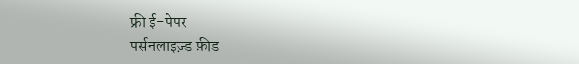फ्री ई-पेपर
पर्सनलाइज़्ड फ़ीड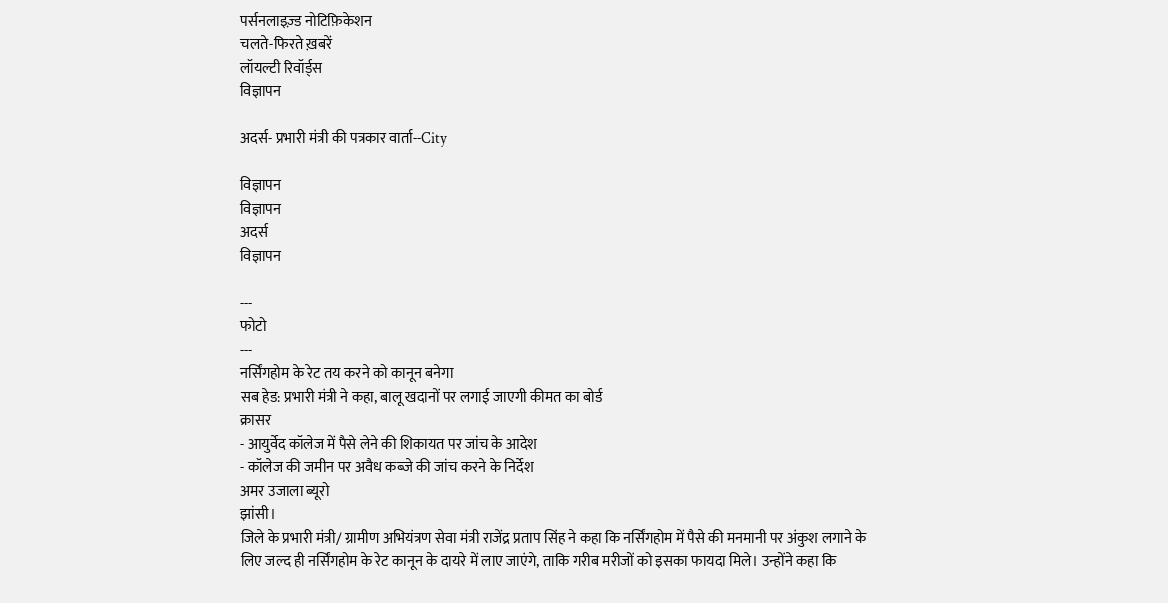पर्सनलाइज़्ड नोटिफ़िकेशन
चलते-फिरते ख़बरें
लॉयल्टी रिवॉर्ड्स
विज्ञापन

अदर्स- प्रभारी मंत्री की पत्रकार वार्ता--City

विज्ञापन
विज्ञापन
अदर्स
विज्ञापन

---
फोटो
---
नर्सिंगहोम के रेट तय करने को कानून बनेगा
सब हेड: प्रभारी मंत्री ने कहा, बालू खदानों पर लगाई जाएगी कीमत का बोर्ड
क्रासर
- आयुर्वेद कॉलेज में पैसे लेने की शिकायत पर जांच के आदेश
- कॉलेज की जमीन पर अवैध कब्जे की जांच करने के निर्देश
अमर उजाला ब्यूरो
झांसी।
जिले के प्रभारी मंत्री/ ग्रामीण अभियंत्रण सेवा मंत्री राजेंद्र प्रताप सिंह ने कहा कि नर्सिंगहोम में पैसे की मनमानी पर अंकुश लगाने के लिए जल्द ही नर्सिंगहोम के रेट कानून के दायरे में लाए जाएंगे, ताकि गरीब मरीजों को इसका फायदा मिले। उन्होंने कहा कि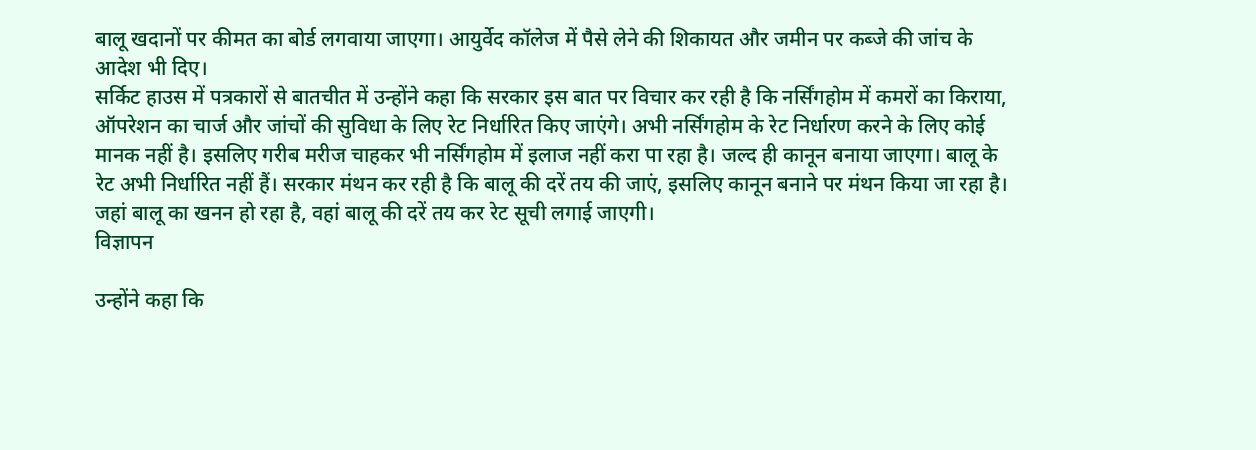बालू खदानों पर कीमत का बोर्ड लगवाया जाएगा। आयुर्वेद कॉलेज में पैसे लेने की शिकायत और जमीन पर कब्जे की जांच के आदेश भी दिए।
सर्किट हाउस में पत्रकारों से बातचीत में उन्होंने कहा कि सरकार इस बात पर विचार कर रही है कि नर्सिंगहोम में कमरों का किराया, ऑपरेशन का चार्ज और जांचों की सुविधा के लिए रेट निर्धारित किए जाएंगे। अभी नर्सिंगहोम के रेट निर्धारण करने के लिए कोई मानक नहीं है। इसलिए गरीब मरीज चाहकर भी नर्सिंगहोम में इलाज नहीं करा पा रहा है। जल्द ही कानून बनाया जाएगा। बालू के रेट अभी निर्धारित नहीं हैं। सरकार मंथन कर रही है कि बालू की दरें तय की जाएं, इसलिए कानून बनाने पर मंथन किया जा रहा है। जहां बालू का खनन हो रहा है, वहां बालू की दरें तय कर रेट सूची लगाई जाएगी।
विज्ञापन

उन्होंने कहा कि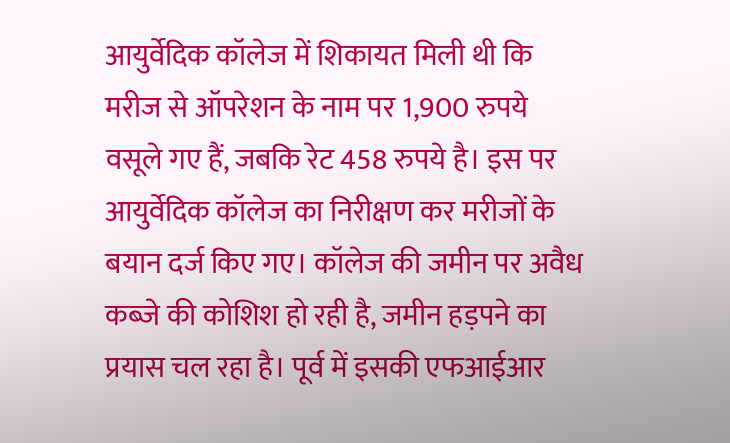आयुर्वेदिक कॉलेज में शिकायत मिली थी कि मरीज से ऑपरेशन के नाम पर 1,900 रुपये वसूले गए हैं, जबकि रेट 458 रुपये है। इस पर आयुर्वेदिक कॉलेज का निरीक्षण कर मरीजों के बयान दर्ज किए गए। कॉलेज की जमीन पर अवैध कब्जे की कोशिश हो रही है, जमीन हड़पने का प्रयास चल रहा है। पूर्व में इसकी एफआईआर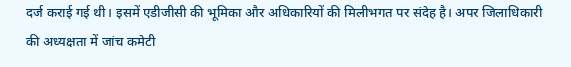दर्ज कराई गई थी। इसमें एडीजीसी की भूमिका और अधिकारियों की मिलीभगत पर संदेह है। अपर जिलाधिकारी की अध्यक्षता में जांच कमेटी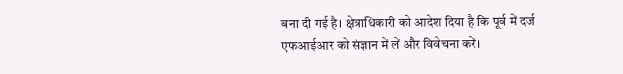बना दी गई है। क्षेत्राधिकारी को आदेश दिया है कि पूर्व में दर्ज एफआईआर को संज्ञान में लें और विवेचना करें।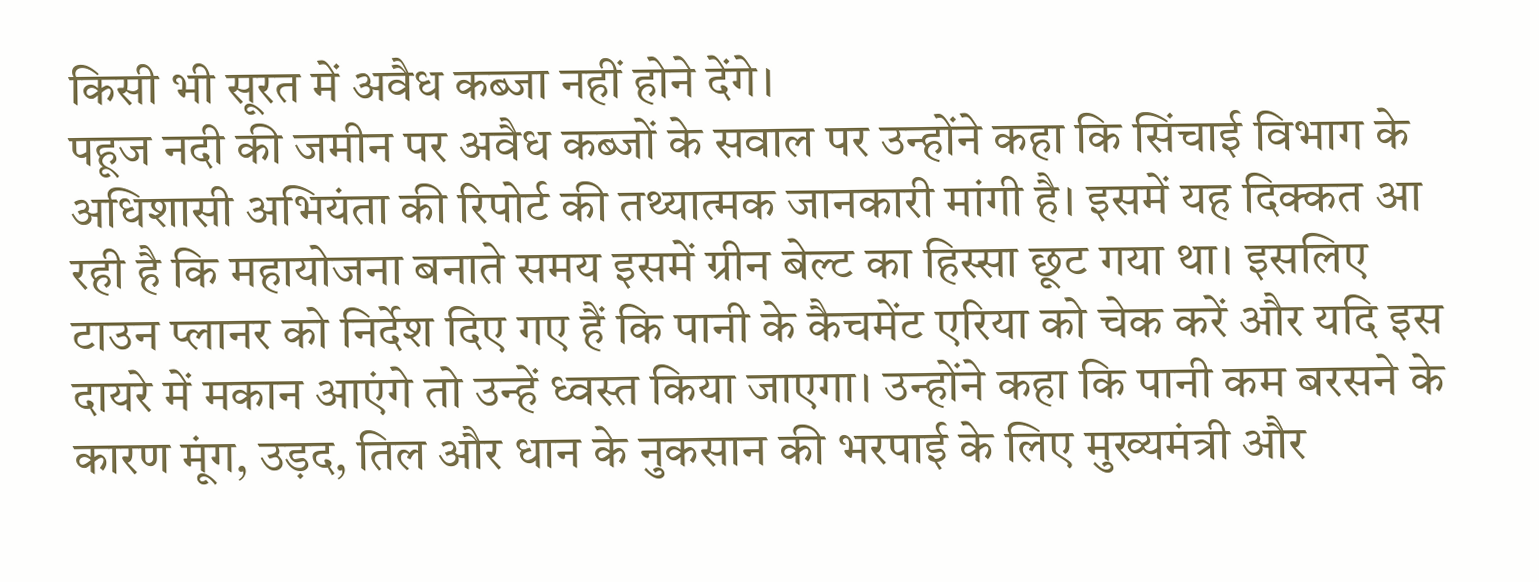किसी भी सूरत में अवैध कब्जा नहीं होने देंगे।
पहूज नदी की जमीन पर अवैध कब्जों के सवाल पर उन्होंने कहा कि सिंचाई विभाग के अधिशासी अभियंता की रिपोर्ट की तथ्यात्मक जानकारी मांगी है। इसमें यह दिक्कत आ रही है कि महायोजना बनाते समय इसमें ग्रीन बेल्ट का हिस्सा छूट गया था। इसलिए टाउन प्लानर को निर्देश दिए गए हैं कि पानी के कैचमेंट एरिया को चेक करें और यदि इस दायरे में मकान आएंगे तो उन्हें ध्वस्त किया जाएगा। उन्होंने कहा कि पानी कम बरसने के कारण मूंग, उड़द, तिल और धान के नुकसान की भरपाई के लिए मुख्यमंत्री और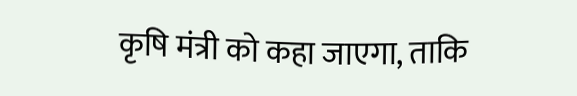कृषि मंत्री को कहा जाएगा, ताकि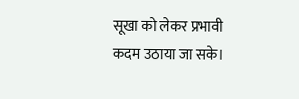सूखा को लेकर प्रभावी कदम उठाया जा सके।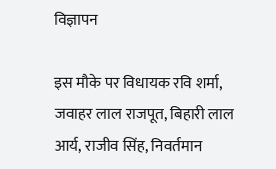विज्ञापन

इस मौके पर विधायक रवि शर्मा, जवाहर लाल राजपूत, बिहारी लाल आर्य, राजीव सिंह, निवर्तमान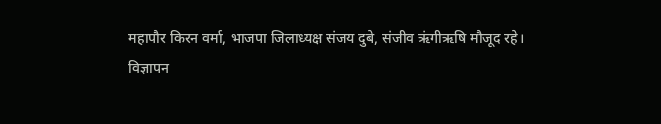महापौर किरन वर्मा, भाजपा जिलाध्यक्ष संजय दुबे, संजीव ऋंगीऋषि मौजूद रहे।
विज्ञापन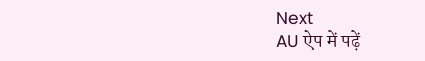Next
AU ऐप में पढ़ें